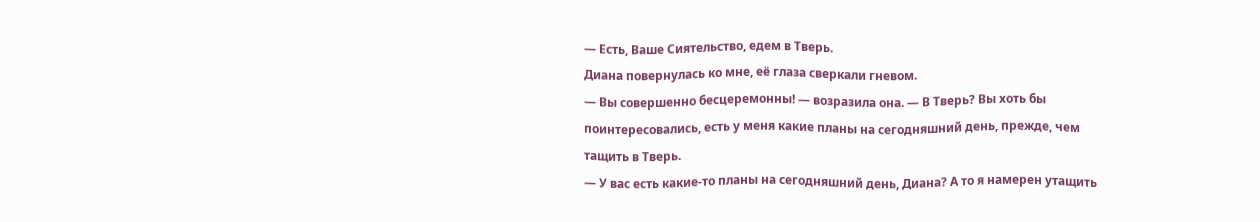― Есть, Ваше Сиятельство, едем в Тверь.
Диана повернулась ко мне, её глаза сверкали гневом.
― Вы совершенно бесцеремонны! ― возразила она. ― В Тверь? Вы хоть бы поинтересовались, есть у меня какие планы на сегодняшний день, прежде, чем тащить в Тверь.
― У вас есть какие-то планы на сегодняшний день, Диана? А то я намерен утащить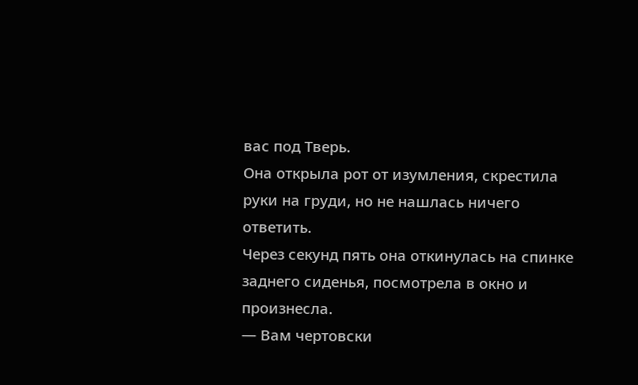вас под Тверь.
Она открыла рот от изумления, скрестила руки на груди, но не нашлась ничего ответить.
Через секунд пять она откинулась на спинке заднего сиденья, посмотрела в окно и произнесла.
― Вам чертовски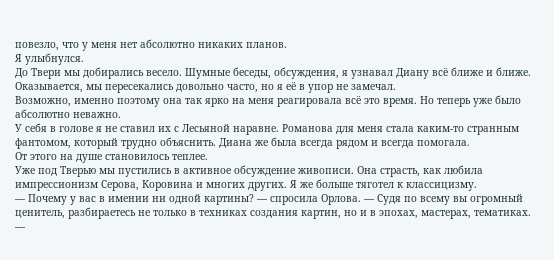повезло, что у меня нет абсолютно никаких планов.
Я улыбнулся.
До Твери мы добирались весело. Шумные беседы, обсуждения, я узнавал Диану всё ближе и ближе. Оказывается, мы пересекались довольно часто, но я её в упор не замечал.
Возможно, именно поэтому она так ярко на меня реагировала всё это время. Но теперь уже было абсолютно неважно.
У себя в голове я не ставил их с Лесьяной наравне. Романова для меня стала каким-то странным фантомом, который трудно объяснить. Диана же была всегда рядом и всегда помогала.
От этого на душе становилось теплее.
Уже под Тверью мы пустились в активное обсуждение живописи. Она страсть, как любила импрессионизм Серова, Коровина и многих других. Я же больше тяготел к классицизму.
― Почему у вас в имении ни одной картины? ― спросила Орлова. ― Судя по всему вы огромный ценитель, разбираетесь не только в техниках создания картин, но и в эпохах, мастерах, тематиках.
―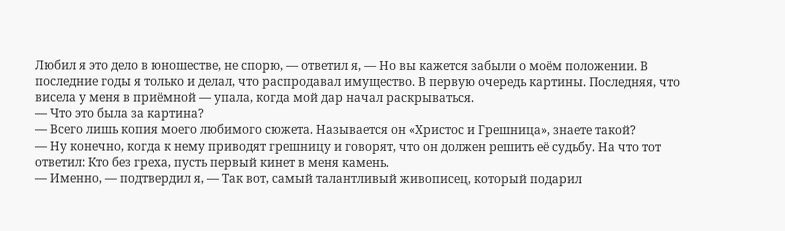Любил я это дело в юношестве, не спорю, ― ответил я, ― Но вы кажется забыли о моём положении. В последние годы я только и делал, что распродавал имущество. В первую очередь картины. Последняя, что висела у меня в приёмной ― упала, когда мой дар начал раскрываться.
― Что это была за картина?
― Всего лишь копия моего любимого сюжета. Называется он «Христос и Грешница», знаете такой?
― Ну конечно, когда к нему приводят грешницу и говорят, что он должен решить её судьбу. На что тот ответил: Кто без греха, пусть первый кинет в меня камень.
― Именно, ― подтвердил я, ― Так вот, самый талантливый живописец, который подарил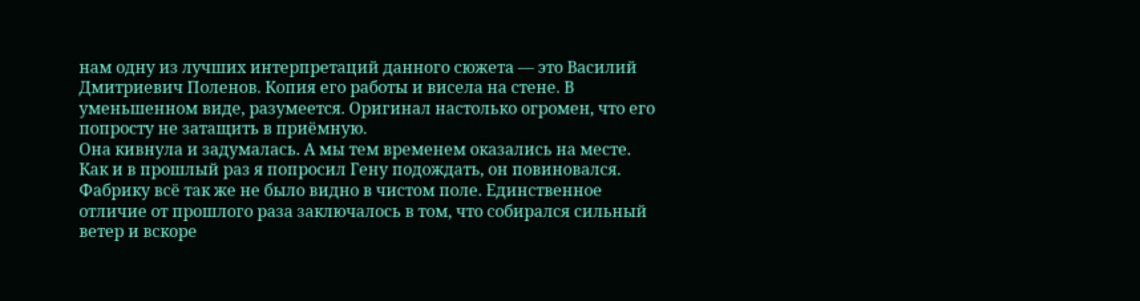нам одну из лучших интерпретаций данного сюжета ― это Василий Дмитриевич Поленов. Копия его работы и висела на стене. В уменьшенном виде, разумеется. Оригинал настолько огромен, что его попросту не затащить в приёмную.
Она кивнула и задумалась. А мы тем временем оказались на месте. Как и в прошлый раз я попросил Гену подождать, он повиновался.
Фабрику всё так же не было видно в чистом поле. Единственное отличие от прошлого раза заключалось в том, что собирался сильный ветер и вскоре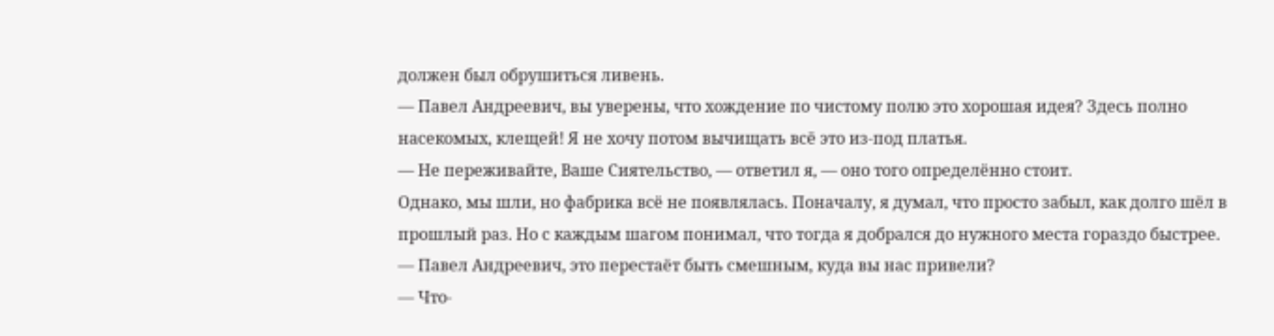должен был обрушиться ливень.
― Павел Андреевич, вы уверены, что хождение по чистому полю это хорошая идея? Здесь полно насекомых, клещей! Я не хочу потом вычищать всё это из-под платья.
― Не переживайте, Ваше Сиятельство, ― ответил я, ― оно того определённо стоит.
Однако, мы шли, но фабрика всё не появлялась. Поначалу, я думал, что просто забыл, как долго шёл в прошлый раз. Но с каждым шагом понимал, что тогда я добрался до нужного места гораздо быстрее.
― Павел Андреевич, это перестаёт быть смешным, куда вы нас привели?
― Что-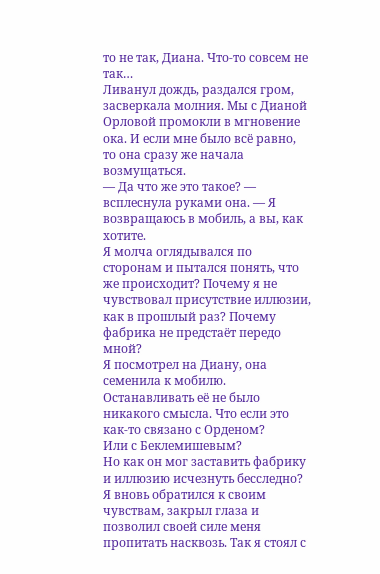то не так, Диана. Что-то совсем не так…
Ливанул дождь, раздался гром, засверкала молния. Мы с Дианой Орловой промокли в мгновение ока. И если мне было всё равно, то она сразу же начала возмущаться.
― Да что же это такое? ― всплеснула руками она. ― Я возвращаюсь в мобиль, а вы, как хотите.
Я молча оглядывался по сторонам и пытался понять, что же происходит? Почему я не чувствовал присутствие иллюзии, как в прошлый раз? Почему фабрика не предстаёт передо мной?
Я посмотрел на Диану, она семенила к мобилю. Останавливать её не было никакого смысла. Что если это как-то связано с Орденом?
Или с Беклемишевым?
Но как он мог заставить фабрику и иллюзию исчезнуть бесследно?
Я вновь обратился к своим чувствам, закрыл глаза и позволил своей силе меня пропитать насквозь. Так я стоял с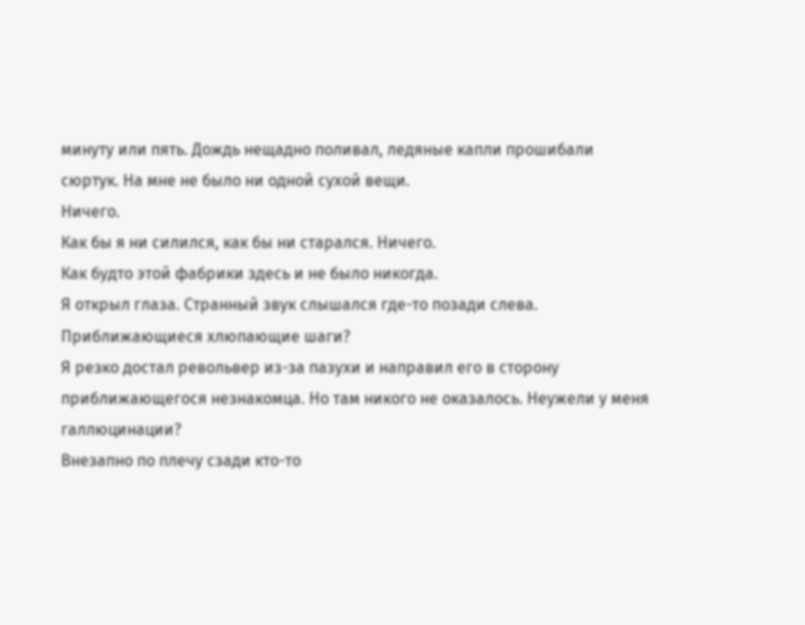минуту или пять. Дождь нещадно поливал, ледяные капли прошибали сюртук. На мне не было ни одной сухой вещи.
Ничего.
Как бы я ни силился, как бы ни старался. Ничего.
Как будто этой фабрики здесь и не было никогда.
Я открыл глаза. Странный звук слышался где-то позади слева. Приближающиеся хлюпающие шаги?
Я резко достал револьвер из-за пазухи и направил его в сторону приближающегося незнакомца. Но там никого не оказалось. Неужели у меня галлюцинации?
Внезапно по плечу сзади кто-то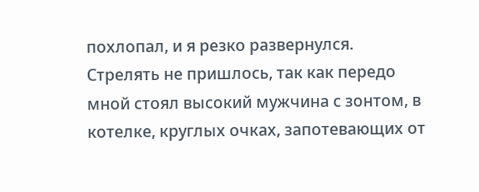похлопал, и я резко развернулся. Стрелять не пришлось, так как передо мной стоял высокий мужчина с зонтом, в котелке, круглых очках, запотевающих от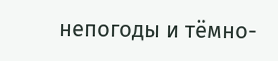непогоды и тёмно-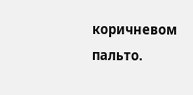коричневом пальто.